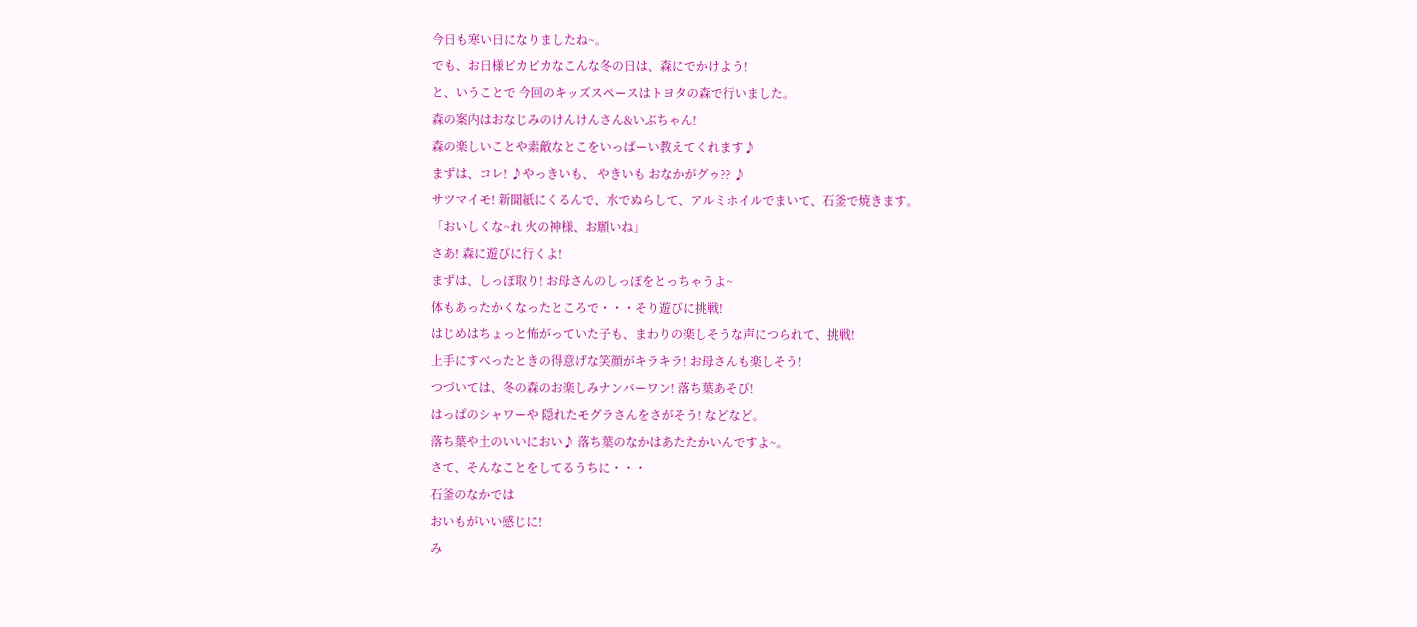今日も寒い日になりましたね~。
でも、お日様ピカピカなこんな冬の日は、森にでかけよう!
と、いうことで 今回のキッズスペースはトヨタの森で行いました。
森の案内はおなじみのけんけんさん&いぶちゃん!
森の楽しいことや素敵なとこをいっぱーい教えてくれます♪
まずは、コレ! ♪やっきいも、 やきいも おなかがグゥ?? ♪
サツマイモ! 新聞紙にくるんで、水でぬらして、アルミホイルでまいて、石釜で焼きます。
「おいしくな~れ 火の神様、お願いね」
さあ! 森に遊びに行くよ!
まずは、しっぽ取り! お母さんのしっぽをとっちゃうよ~
体もあったかくなったところで・・・そり遊びに挑戦!
はじめはちょっと怖がっていた子も、まわりの楽しそうな声につられて、挑戦!
上手にすべったときの得意げな笑顔がキラキラ! お母さんも楽しそう!
つづいては、冬の森のお楽しみナンバーワン! 落ち葉あそび!
はっぱのシャワーや 隠れたモグラさんをさがそう! などなど。
落ち葉や土のいいにおい♪ 落ち葉のなかはあたたかいんですよ~。
さて、そんなことをしてるうちに・・・
石釜のなかでは
おいもがいい感じに!
み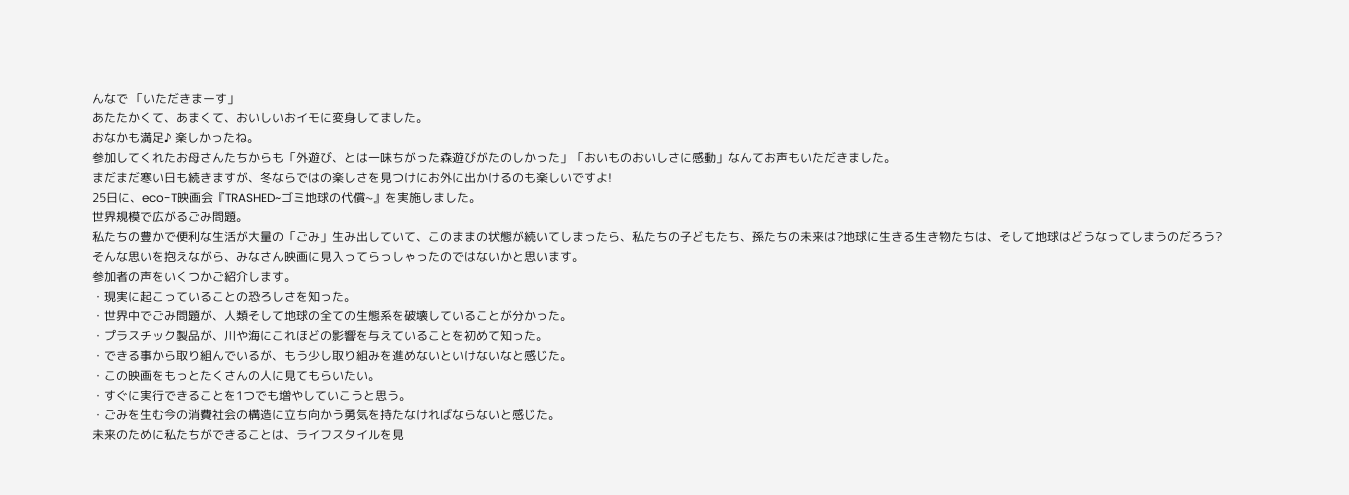んなで 「いただきまーす」
あたたかくて、あまくて、おいしいおイモに変身してました。
おなかも満足♪ 楽しかったね。
参加してくれたお母さんたちからも「外遊び、とは一味ちがった森遊びがたのしかった」「おいものおいしさに感動」なんてお声もいただきました。
まだまだ寒い日も続きますが、冬ならではの楽しさを見つけにお外に出かけるのも楽しいですよ!
25日に、eco-T映画会『TRASHED~ゴミ地球の代償~』を実施しました。
世界規模で広がるごみ問題。
私たちの豊かで便利な生活が大量の「ごみ」生み出していて、このままの状態が続いてしまったら、私たちの子どもたち、孫たちの未来は?地球に生きる生き物たちは、そして地球はどうなってしまうのだろう?
そんな思いを抱えながら、みなさん映画に見入ってらっしゃったのではないかと思います。
参加者の声をいくつかご紹介します。
・現実に起こっていることの恐ろしさを知った。
・世界中でごみ問題が、人類そして地球の全ての生態系を破壊していることが分かった。
・プラスチック製品が、川や海にこれほどの影響を与えていることを初めて知った。
・できる事から取り組んでいるが、もう少し取り組みを進めないといけないなと感じた。
・この映画をもっとたくさんの人に見てもらいたい。
・すぐに実行できることを1つでも増やしていこうと思う。
・ごみを生む今の消費社会の構造に立ち向かう勇気を持たなければならないと感じた。
未来のために私たちができることは、ライフスタイルを見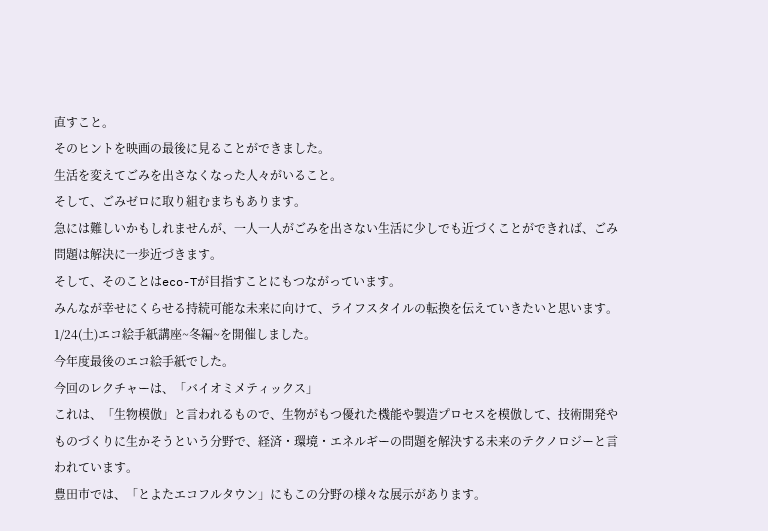直すこと。
そのヒントを映画の最後に見ることができました。
生活を変えてごみを出さなくなった人々がいること。
そして、ごみゼロに取り組むまちもあります。
急には難しいかもしれませんが、一人一人がごみを出さない生活に少しでも近づくことができれば、ごみ問題は解決に一歩近づきます。
そして、そのことはeco-Tが目指すことにもつながっています。
みんなが幸せにくらせる持続可能な未来に向けて、ライフスタイルの転換を伝えていきたいと思います。
1/24(土)エコ絵手紙講座~冬編~を開催しました。
今年度最後のエコ絵手紙でした。
今回のレクチャーは、「バイオミメティックス」
これは、「生物模倣」と言われるもので、生物がもつ優れた機能や製造プロセスを模倣して、技術開発やものづくりに生かそうという分野で、経済・環境・エネルギーの問題を解決する未来のテクノロジーと言われています。
豊田市では、「とよたエコフルタウン」にもこの分野の様々な展示があります。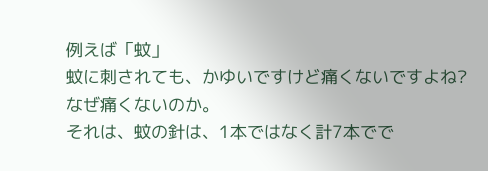例えば「蚊」
蚊に刺されても、かゆいですけど痛くないですよね?
なぜ痛くないのか。
それは、蚊の針は、1本ではなく計7本でで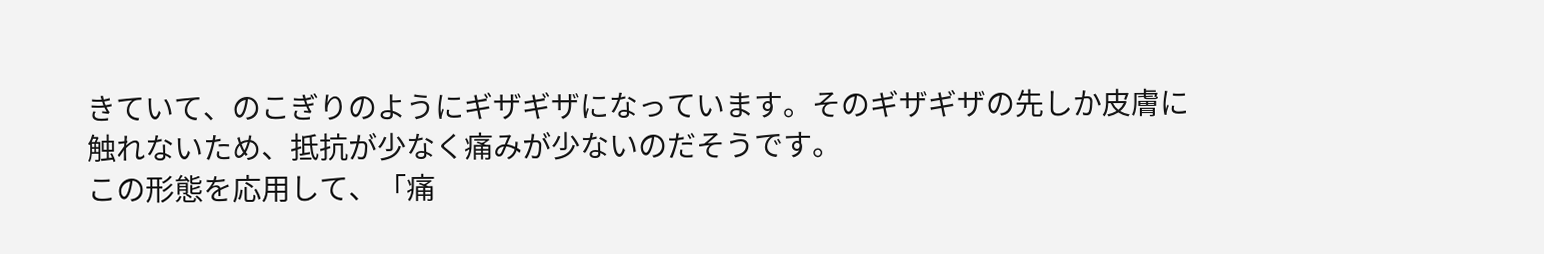きていて、のこぎりのようにギザギザになっています。そのギザギザの先しか皮膚に触れないため、抵抗が少なく痛みが少ないのだそうです。
この形態を応用して、「痛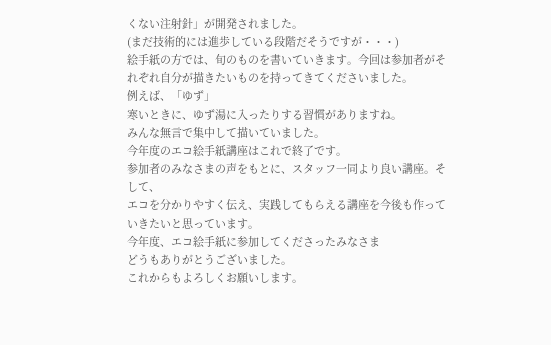くない注射針」が開発されました。
(まだ技術的には進歩している段階だそうですが・・・)
絵手紙の方では、旬のものを書いていきます。今回は参加者がそれぞれ自分が描きたいものを持ってきてくださいました。
例えば、「ゆず」
寒いときに、ゆず湯に入ったりする習慣がありますね。
みんな無言で集中して描いていました。
今年度のエコ絵手紙講座はこれで終了です。
参加者のみなさまの声をもとに、スタッフ一同より良い講座。そして、
エコを分かりやすく伝え、実践してもらえる講座を今後も作っていきたいと思っています。
今年度、エコ絵手紙に参加してくださったみなさま
どうもありがとうございました。
これからもよろしくお願いします。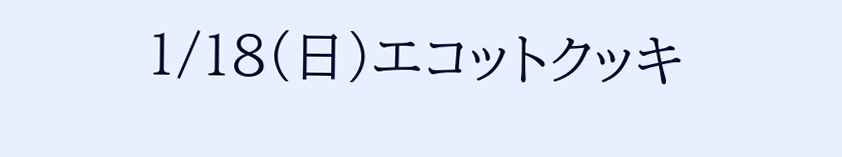1/18(日)エコットクッキ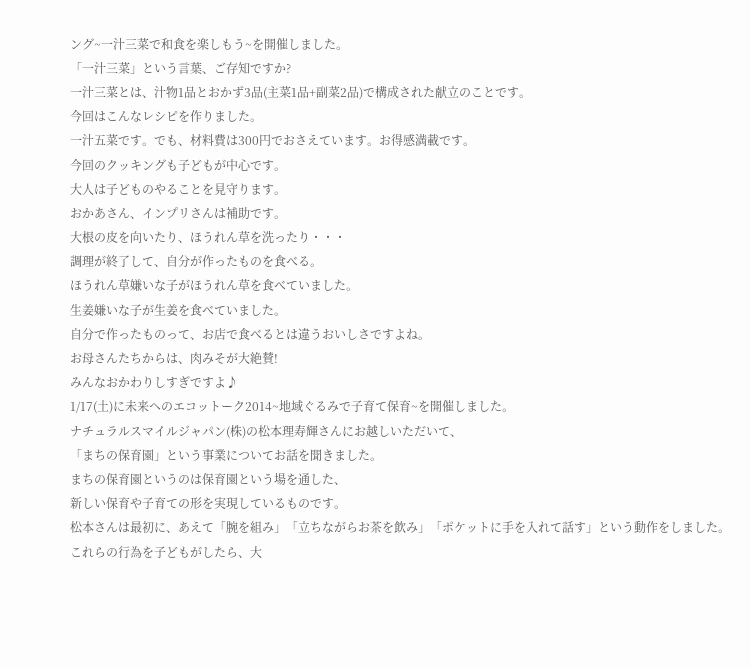ング~一汁三菜で和食を楽しもう~を開催しました。
「一汁三菜」という言葉、ご存知ですか?
一汁三菜とは、汁物1品とおかず3品(主菜1品+副菜2品)で構成された献立のことです。
今回はこんなレシピを作りました。
一汁五菜です。でも、材料費は300円でおさえています。お得感満載です。
今回のクッキングも子どもが中心です。
大人は子どものやることを見守ります。
おかあさん、インプリさんは補助です。
大根の皮を向いたり、ほうれん草を洗ったり・・・
調理が終了して、自分が作ったものを食べる。
ほうれん草嫌いな子がほうれん草を食べていました。
生姜嫌いな子が生姜を食べていました。
自分で作ったものって、お店で食べるとは違うおいしさですよね。
お母さんたちからは、肉みそが大絶賛!
みんなおかわりしすぎですよ♪
1/17(土)に未来へのエコットーク2014~地域ぐるみで子育て保育~を開催しました。
ナチュラルスマイルジャパン(株)の松本理寿輝さんにお越しいただいて、
「まちの保育園」という事業についてお話を聞きました。
まちの保育園というのは保育園という場を通した、
新しい保育や子育ての形を実現しているものです。
松本さんは最初に、あえて「腕を組み」「立ちながらお茶を飲み」「ポケットに手を入れて話す」という動作をしました。
これらの行為を子どもがしたら、大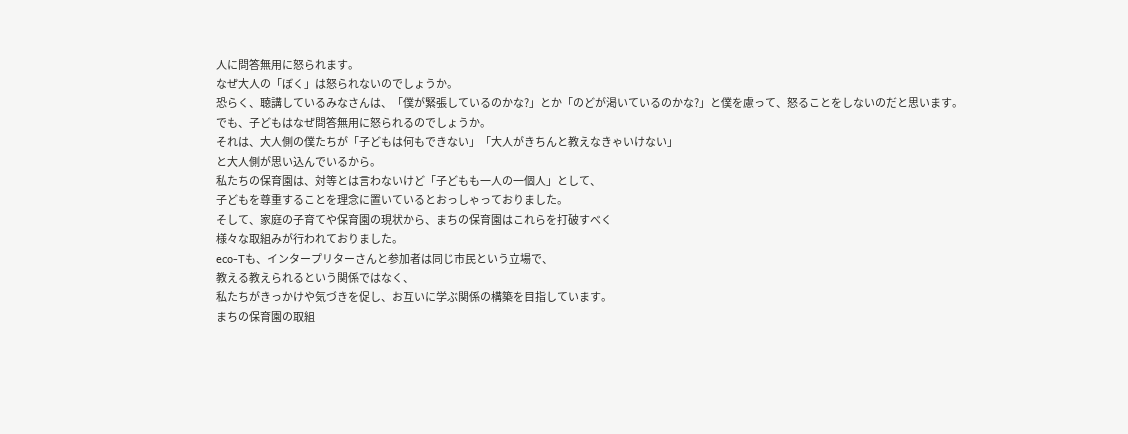人に問答無用に怒られます。
なぜ大人の「ぼく」は怒られないのでしょうか。
恐らく、聴講しているみなさんは、「僕が緊張しているのかな?」とか「のどが渇いているのかな?」と僕を慮って、怒ることをしないのだと思います。
でも、子どもはなぜ問答無用に怒られるのでしょうか。
それは、大人側の僕たちが「子どもは何もできない」「大人がきちんと教えなきゃいけない」
と大人側が思い込んでいるから。
私たちの保育園は、対等とは言わないけど「子どもも一人の一個人」として、
子どもを尊重することを理念に置いているとおっしゃっておりました。
そして、家庭の子育てや保育園の現状から、まちの保育園はこれらを打破すべく
様々な取組みが行われておりました。
eco-Tも、インタープリターさんと参加者は同じ市民という立場で、
教える教えられるという関係ではなく、
私たちがきっかけや気づきを促し、お互いに学ぶ関係の構築を目指しています。
まちの保育園の取組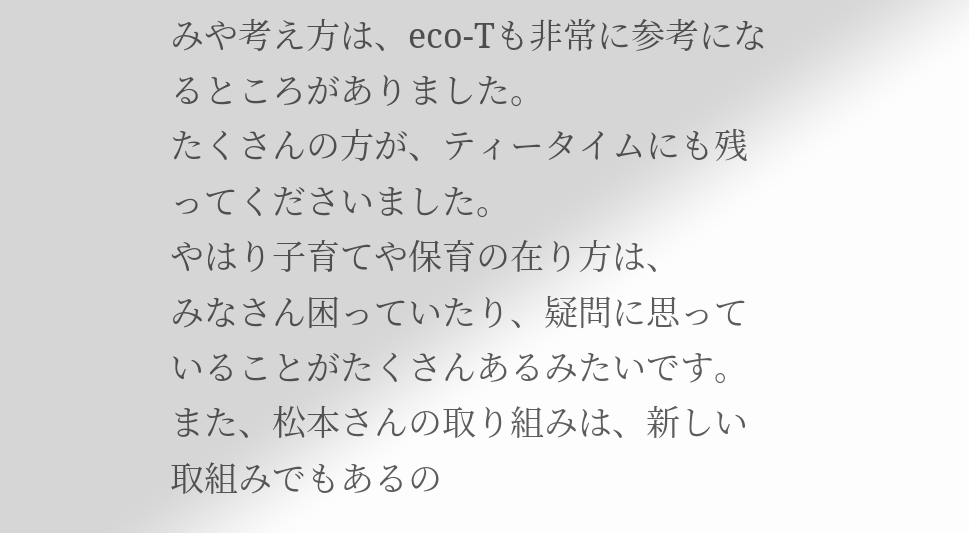みや考え方は、eco-Tも非常に参考になるところがありました。
たくさんの方が、ティータイムにも残ってくださいました。
やはり子育てや保育の在り方は、
みなさん困っていたり、疑問に思っていることがたくさんあるみたいです。
また、松本さんの取り組みは、新しい取組みでもあるの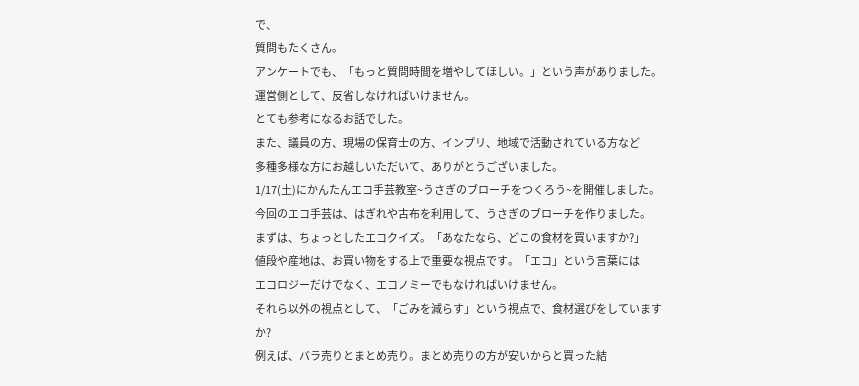で、
質問もたくさん。
アンケートでも、「もっと質問時間を増やしてほしい。」という声がありました。
運営側として、反省しなければいけません。
とても参考になるお話でした。
また、議員の方、現場の保育士の方、インプリ、地域で活動されている方など
多種多様な方にお越しいただいて、ありがとうございました。
1/17(土)にかんたんエコ手芸教室~うさぎのブローチをつくろう~を開催しました。
今回のエコ手芸は、はぎれや古布を利用して、うさぎのブローチを作りました。
まずは、ちょっとしたエコクイズ。「あなたなら、どこの食材を買いますか?」
値段や産地は、お買い物をする上で重要な視点です。「エコ」という言葉には
エコロジーだけでなく、エコノミーでもなければいけません。
それら以外の視点として、「ごみを減らす」という視点で、食材選びをしていますか?
例えば、バラ売りとまとめ売り。まとめ売りの方が安いからと買った結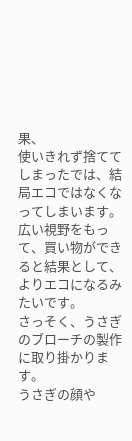果、
使いきれず捨ててしまったでは、結局エコではなくなってしまいます。
広い視野をもって、買い物ができると結果として、よりエコになるみたいです。
さっそく、うさぎのブローチの製作に取り掛かります。
うさぎの顔や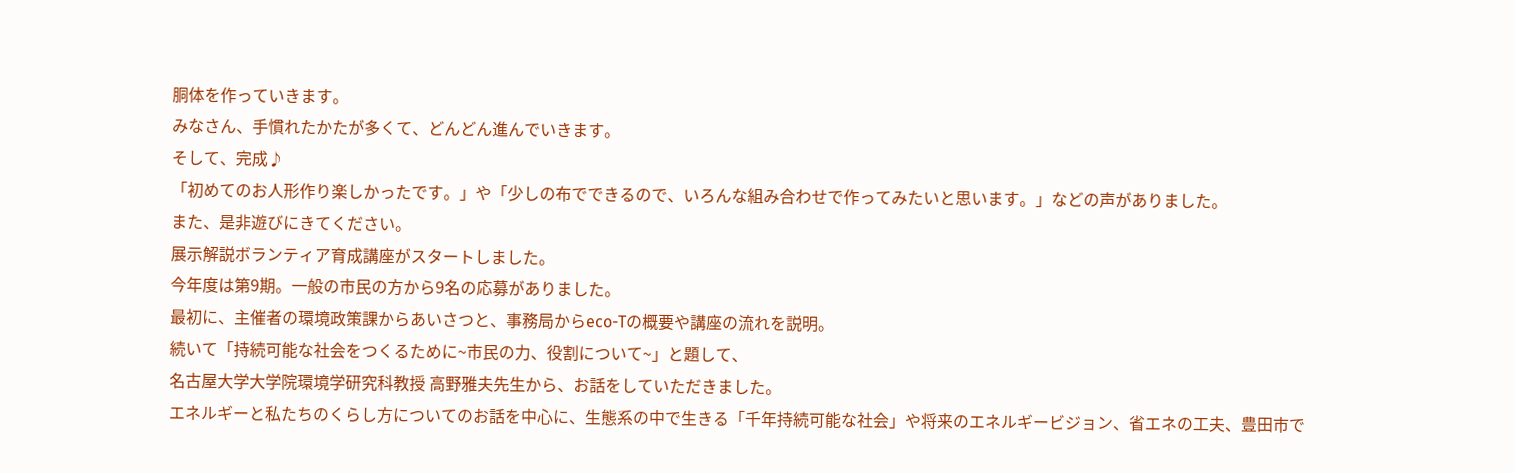胴体を作っていきます。
みなさん、手慣れたかたが多くて、どんどん進んでいきます。
そして、完成♪
「初めてのお人形作り楽しかったです。」や「少しの布でできるので、いろんな組み合わせで作ってみたいと思います。」などの声がありました。
また、是非遊びにきてください。
展示解説ボランティア育成講座がスタートしました。
今年度は第9期。一般の市民の方から9名の応募がありました。
最初に、主催者の環境政策課からあいさつと、事務局からeco-Tの概要や講座の流れを説明。
続いて「持続可能な社会をつくるために~市民の力、役割について~」と題して、
名古屋大学大学院環境学研究科教授 高野雅夫先生から、お話をしていただきました。
エネルギーと私たちのくらし方についてのお話を中心に、生態系の中で生きる「千年持続可能な社会」や将来のエネルギービジョン、省エネの工夫、豊田市で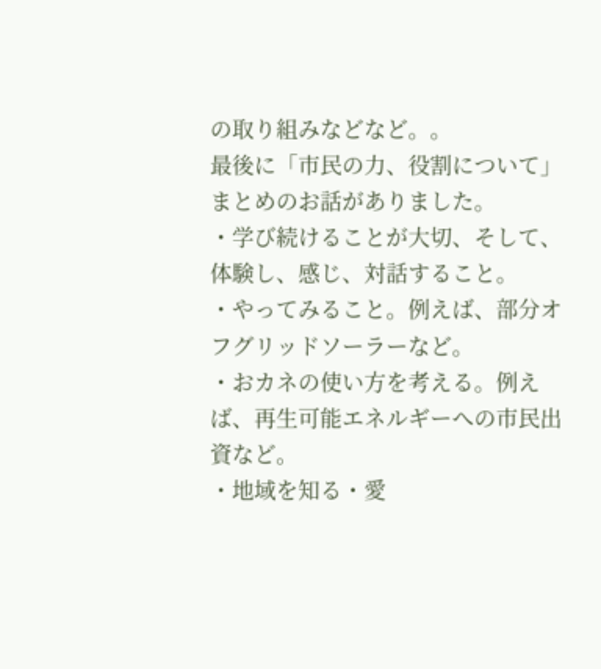の取り組みなどなど。。
最後に「市民の力、役割について」まとめのお話がありました。
・学び続けることが大切、そして、体験し、感じ、対話すること。
・やってみること。例えば、部分オフグリッドソーラーなど。
・おカネの使い方を考える。例えば、再生可能エネルギーへの市民出資など。
・地域を知る・愛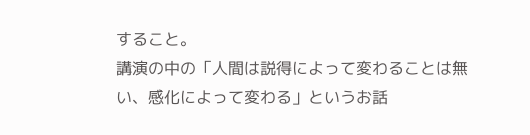すること。
講演の中の「人間は説得によって変わることは無い、感化によって変わる」というお話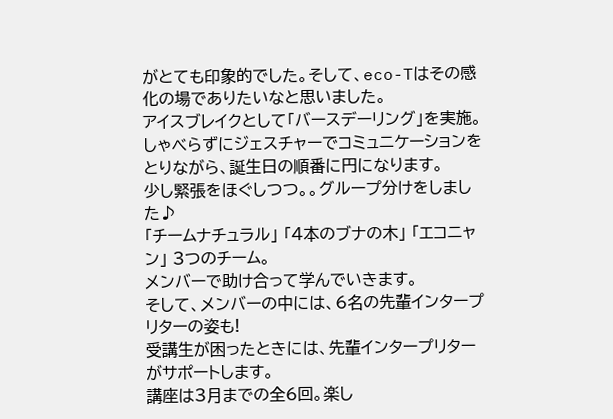がとても印象的でした。そして、eco-Tはその感化の場でありたいなと思いました。
アイスブレイクとして「バースデーリング」を実施。
しゃべらずにジェスチャーでコミュニケーションをとりながら、誕生日の順番に円になります。
少し緊張をほぐしつつ。。グループ分けをしました♪
「チームナチュラル」 「4本のブナの木」 「エコニャン」 3つのチーム。
メンバーで助け合って学んでいきます。
そして、メンバーの中には、6名の先輩インタープリターの姿も!
受講生が困ったときには、先輩インタープリターがサポートします。
講座は3月までの全6回。楽し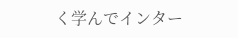く学んでインター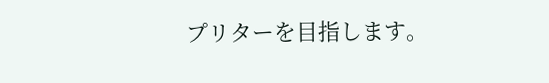プリターを目指します。